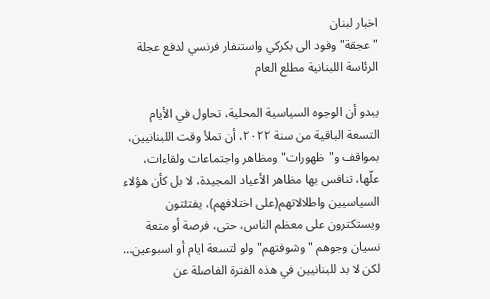اخبار لبنان
"عجقة" وفود الى بكركي واستنفار فرنسي لدفع عجلة الرئاسة اللبنانية مطلع العام

يبدو أن الوجوه السياسية المحلية، تحاول في الأيام التسعة الباقية من سنة ٢٠٢٢، أن تملأ وقت اللبنانيين، بمواقف و"ظهورات" ومظاهر واجتماعات ولقاءات، علّها، تنافس بها مظاهر الأعياد المجيدة، لا بل كأن هؤلاء السياسيين واطلالاتهم(على اختلافهم)، يفتئتون ويستكترون على معظم الناس، حتى، فرصة أو متعة نسيان وجوهم "وشوفتهم" ولو لتسعة ايام أو اسبوعين…
لكن لا بد للبنانيين في هذه الفترة الفاصلة عن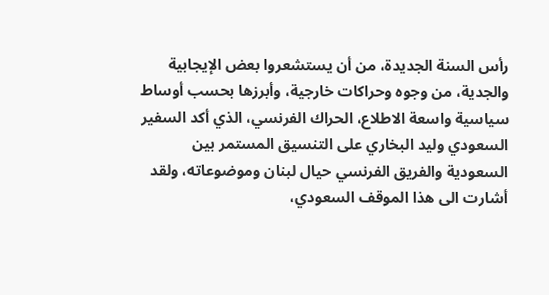رأس السنة الجديدة، من أن يستشعروا بعض الإيجابية والجدية، من وجوه وحراكات خارجية، وأبرزها بحسب أوساط سياسية واسعة الاطلاع، الحراك الفرنسي، الذي أكد السفير السعودي وليد البخاري على التنسيق المستمر بين السعودية والفريق الفرنسي حيال لبنان وموضوعاته، ولقد أشارت الى هذا الموقف السعودي،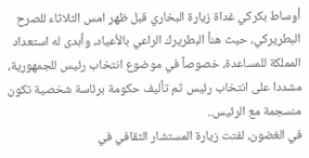أوساط بكركي غداة زيارة البخاري قبل ظهر امس الثلاثاء للصرح البطريركي، حيث هنأ البطريرك الراعي بالأعياد، وأبدى له استعداد المملكة للمساعدة، خصوصاً في موضوع انتخاب رئيس للجمهورية، مشددا على انتخاب رئيس ثم تأليف حكومة برئاسة شخصية تكون منسجمة مع الرئيس..
في الغضون، لفتت زيارة المستشار الثقافي في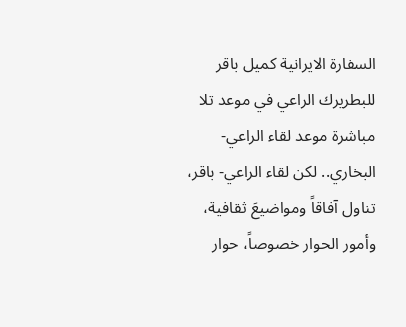السفارة الايرانية كميل باقر للبطريرك الراعي في موعد تلا مباشرة موعد لقاء الراعي- البخاري.. لكن لقاء الراعي- باقر، تناول آفاقاً ومواضيعَ ثقافية، وأمور الحوار خصوصاً، حوار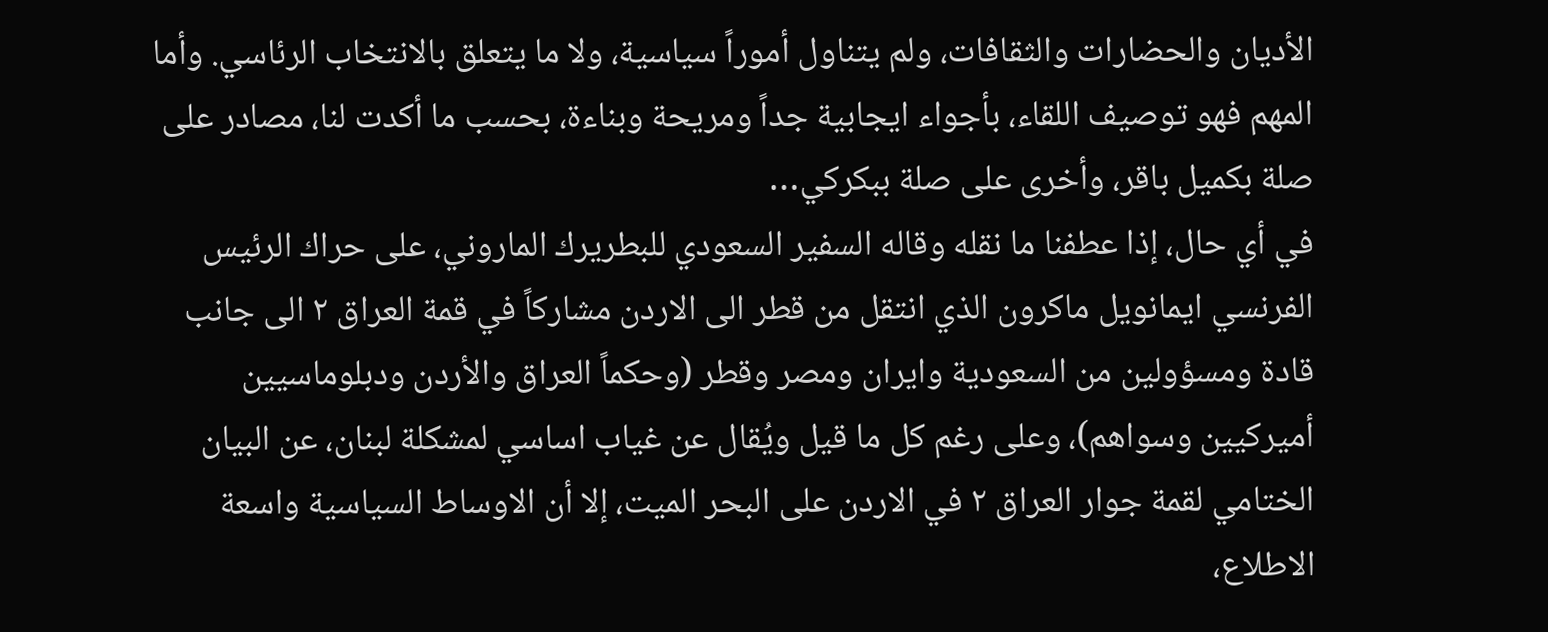الأديان والحضارات والثقافات، ولم يتناول أموراً سياسية، ولا ما يتعلق بالانتخاب الرئاسي. وأما المهم فهو توصيف اللقاء، بأجواء ايجابية جداً ومريحة وبناءة، بحسب ما أكدت لنا، مصادر على صلة بكميل باقر، وأخرى على صلة ببكركي…
في أي حال، إذا عطفنا ما نقله وقاله السفير السعودي للبطريرك الماروني، على حراك الرئيس الفرنسي ايمانويل ماكرون الذي انتقل من قطر الى الاردن مشاركاً في قمة العراق ٢ الى جانب قادة ومسؤولين من السعودية وايران ومصر وقطر (وحكماً العراق والأردن ودبلوماسيين أميركيين وسواهم)، وعلى رغم كل ما قيل ويُقال عن غياب اساسي لمشكلة لبنان، عن البيان الختامي لقمة جوار العراق ٢ في الاردن على البحر الميت، إلا أن الاوساط السياسية واسعة الاطلاع،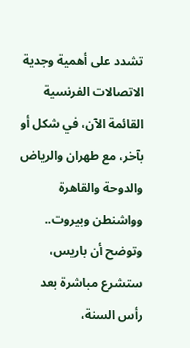تشدد على أهمية وجدية الاتصالات الفرنسية القائمة الآن، في شكل أو بآخر، مع طهران والرياض والدوحة والقاهرة وواشنطن وبيروت.. وتوضح أن باريس، ستشرع مباشرة بعد رأس السنة،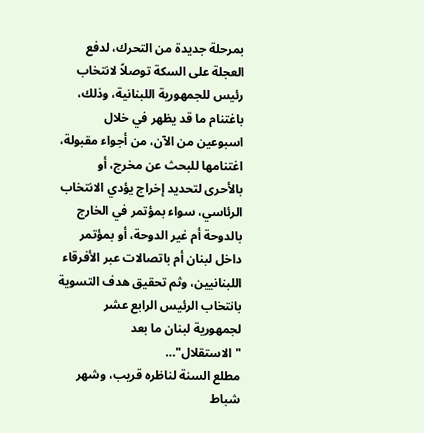بمرحلة جديدة من التحرك، لدفع العجلة على السكة توصلاً لانتخاب رئيس للجمهورية اللبنانية، وذلك، باغتنام ما قد يظهر في خلال اسبوعين من الآن، من أجواء مقبولة، اغتنامها للبحث عن مخرج، أو بالأحرى لتحديد إخراج يؤدي الانتخاب الرئاسي، سواء بمؤتمر في الخارج بالدوحة أم غير الدوحة، أو بمؤتمر داخل لبنان أم باتصالات عبر الأفرقاء اللبنانيين، وثم تحقيق هدف التسوية بانتخاب الرئيس الرابع عشر لجمهورية لبنان ما بعد "الاستقلال"…
مطلع السنة لناظره قريب، وشهر شباط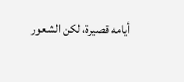أيامه قصيرة، لكن الشعور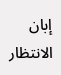إبان الانتظار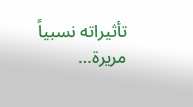تأثيراته نسبياً مريرة…